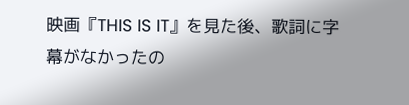映画『THIS IS IT』を見た後、歌詞に字幕がなかったの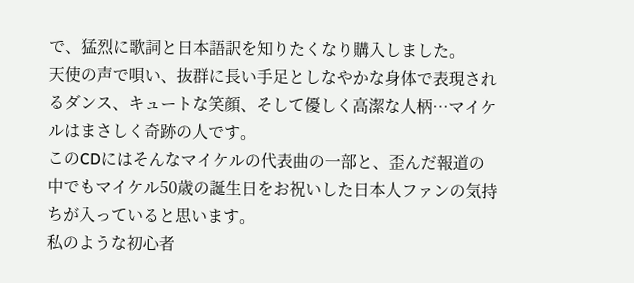で、猛烈に歌詞と日本語訳を知りたくなり購入しました。
天使の声で唄い、抜群に長い手足としなやかな身体で表現されるダンス、キュートな笑顔、そして優しく高潔な人柄…マイケルはまさしく奇跡の人です。
このCDにはそんなマイケルの代表曲の一部と、歪んだ報道の中でもマイケル50歳の誕生日をお祝いした日本人ファンの気持ちが入っていると思います。
私のような初心者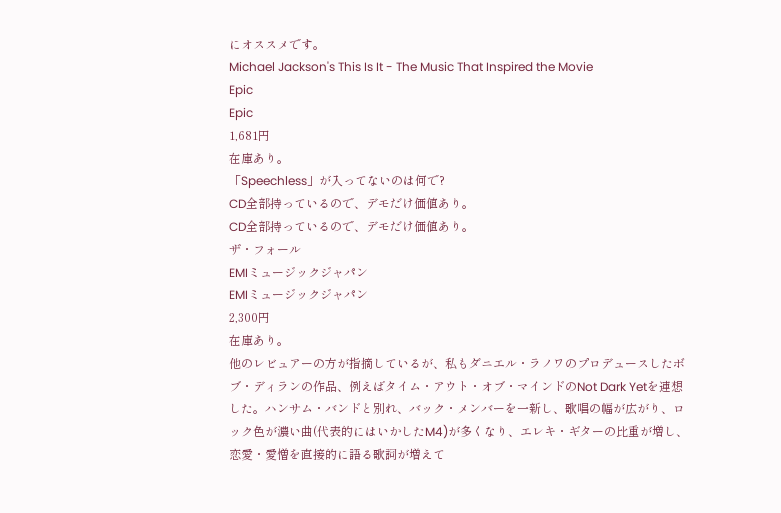にオススメです。
Michael Jackson's This Is It - The Music That Inspired the Movie
Epic
Epic
1,681円
在庫あり。
「Speechless」が入ってないのは何で?
CD全部持っているので、デモだけ価値あり。
CD全部持っているので、デモだけ価値あり。
ザ・フォール
EMIミュージックジャパン
EMIミュージックジャパン
2,300円
在庫あり。
他のレビュアーの方が指摘しているが、私もダニエル・ラノワのプロデュースしたボブ・ディランの作品、例えばタイム・アウト・オブ・マインドのNot Dark Yetを連想した。ハンサム・バンドと別れ、バック・メンバーを一新し、歌唱の幅が広がり、ロック色が濃い曲(代表的にはいかしたM4)が多くなり、エレキ・ギターの比重が増し、恋愛・愛憎を直接的に語る歌詞が増えて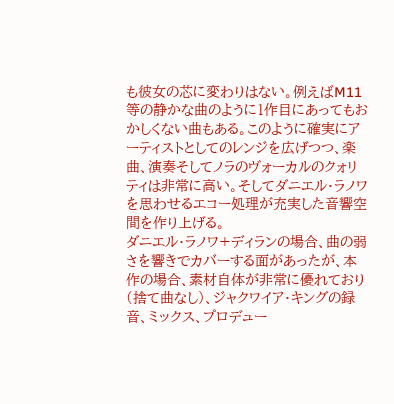も彼女の芯に変わりはない。例えばM11等の静かな曲のように1作目にあってもおかしくない曲もある。このように確実にアーティストとしてのレンジを広げつつ、楽曲、演奏そしてノラのヴォーカルのクォリティは非常に高い。そしてダニエル・ラノワを思わせるエコー処理が充実した音響空間を作り上げる。
ダニエル・ラノワ+ディランの場合、曲の弱さを響きでカバーする面があったが、本作の場合、素材自体が非常に優れており(捨て曲なし)、ジャクワイア・キングの録音、ミックス、プロデュー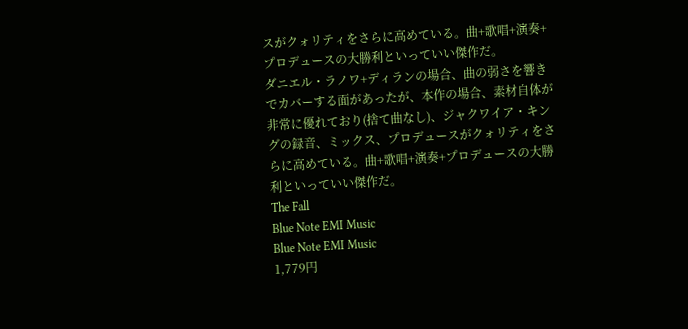スがクォリティをさらに高めている。曲+歌唱+演奏+プロデュースの大勝利といっていい傑作だ。
ダニエル・ラノワ+ディランの場合、曲の弱さを響きでカバーする面があったが、本作の場合、素材自体が非常に優れており(捨て曲なし)、ジャクワイア・キングの録音、ミックス、プロデュースがクォリティをさらに高めている。曲+歌唱+演奏+プロデュースの大勝利といっていい傑作だ。
The Fall
Blue Note EMI Music
Blue Note EMI Music
1,779円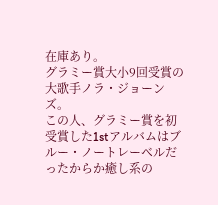在庫あり。
グラミー賞大小9回受賞の大歌手ノラ・ジョーンズ。
この人、グラミー賞を初受賞した1stアルバムはブルー・ノートレーベルだったからか癒し系の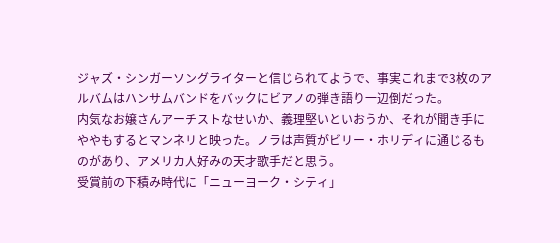ジャズ・シンガーソングライターと信じられてようで、事実これまで3枚のアルバムはハンサムバンドをバックにビアノの弾き語り一辺倒だった。
内気なお嬢さんアーチストなせいか、義理堅いといおうか、それが聞き手にややもするとマンネリと映った。ノラは声質がビリー・ホリディに通じるものがあり、アメリカ人好みの天才歌手だと思う。
受賞前の下積み時代に「ニューヨーク・シティ」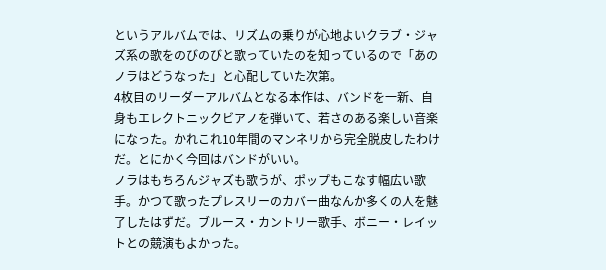というアルバムでは、リズムの乗りが心地よいクラブ・ジャズ系の歌をのびのびと歌っていたのを知っているので「あのノラはどうなった」と心配していた次第。
4枚目のリーダーアルバムとなる本作は、バンドを一新、自身もエレクトニックビアノを弾いて、若さのある楽しい音楽になった。かれこれ10年間のマンネリから完全脱皮したわけだ。とにかく今回はバンドがいい。
ノラはもちろんジャズも歌うが、ポップもこなす幅広い歌手。かつて歌ったプレスリーのカバー曲なんか多くの人を魅了したはずだ。ブルース・カントリー歌手、ボニー・レイットとの競演もよかった。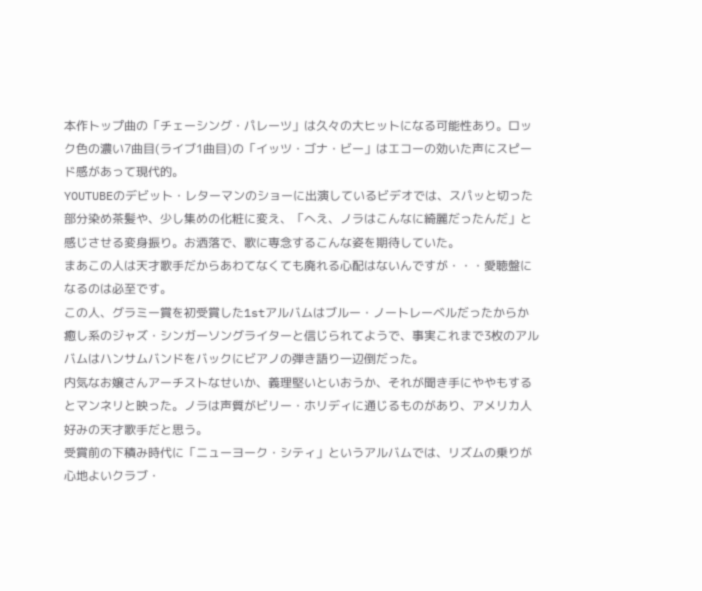本作トップ曲の「チェーシング・パレーツ」は久々の大ヒットになる可能性あり。ロック色の濃い7曲目(ライブ1曲目)の「イッツ・ゴナ・ビー」はエコーの効いた声にスピード感があって現代的。
YOUTUBEのデビット・レターマンのショーに出演しているビデオでは、スパッと切った部分染め茶髪や、少し集めの化粧に変え、「へえ、ノラはこんなに綺麗だったんだ」と感じさせる変身振り。お洒落で、歌に専念するこんな姿を期待していた。
まあこの人は天才歌手だからあわてなくても廃れる心配はないんですが・・・愛聴盤になるのは必至です。
この人、グラミー賞を初受賞した1stアルバムはブルー・ノートレーベルだったからか癒し系のジャズ・シンガーソングライターと信じられてようで、事実これまで3枚のアルバムはハンサムバンドをバックにビアノの弾き語り一辺倒だった。
内気なお嬢さんアーチストなせいか、義理堅いといおうか、それが聞き手にややもするとマンネリと映った。ノラは声質がビリー・ホリディに通じるものがあり、アメリカ人好みの天才歌手だと思う。
受賞前の下積み時代に「ニューヨーク・シティ」というアルバムでは、リズムの乗りが心地よいクラブ・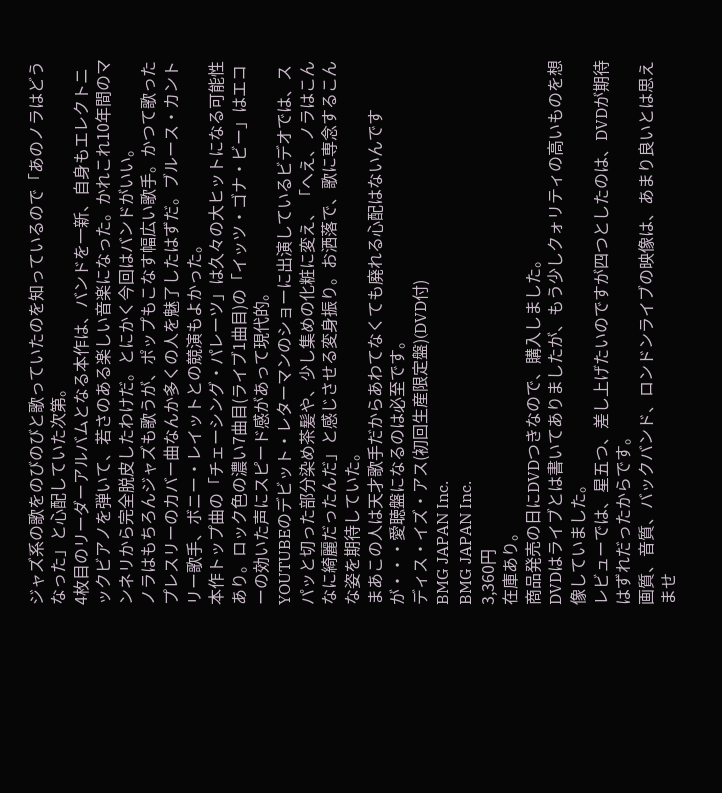ジャズ系の歌をのびのびと歌っていたのを知っているので「あのノラはどうなった」と心配していた次第。
4枚目のリーダーアルバムとなる本作は、バンドを一新、自身もエレクトニックビアノを弾いて、若さのある楽しい音楽になった。かれこれ10年間のマンネリから完全脱皮したわけだ。とにかく今回はバンドがいい。
ノラはもちろんジャズも歌うが、ポップもこなす幅広い歌手。かつて歌ったプレスリーのカバー曲なんか多くの人を魅了したはずだ。ブルース・カントリー歌手、ボニー・レイットとの競演もよかった。
本作トップ曲の「チェーシング・パレーツ」は久々の大ヒットになる可能性あり。ロック色の濃い7曲目(ライブ1曲目)の「イッツ・ゴナ・ビー」はエコーの効いた声にスピード感があって現代的。
YOUTUBEのデビット・レターマンのショーに出演しているビデオでは、スパッと切った部分染め茶髪や、少し集めの化粧に変え、「へえ、ノラはこんなに綺麗だったんだ」と感じさせる変身振り。お洒落で、歌に専念するこんな姿を期待していた。
まあこの人は天才歌手だからあわてなくても廃れる心配はないんですが・・・愛聴盤になるのは必至です。
ディス・イズ・アス(初回生産限定盤)(DVD付)
BMG JAPAN Inc.
BMG JAPAN Inc.
3,360円
在庫あり。
商品発売の日にDVDつきなので、購入しました。
DVDはライブとは書いてありましたが、もう少しクォリティの高いものを想像していました。
レビューでは、星五つ、差し上げたいのですが四つとしたのは、DVDが期待はずれだったからです。
画質、音質、バックバンド、ロンドンライブの映像は、あまり良いとは思えませ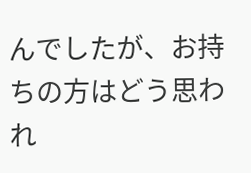んでしたが、お持ちの方はどう思われ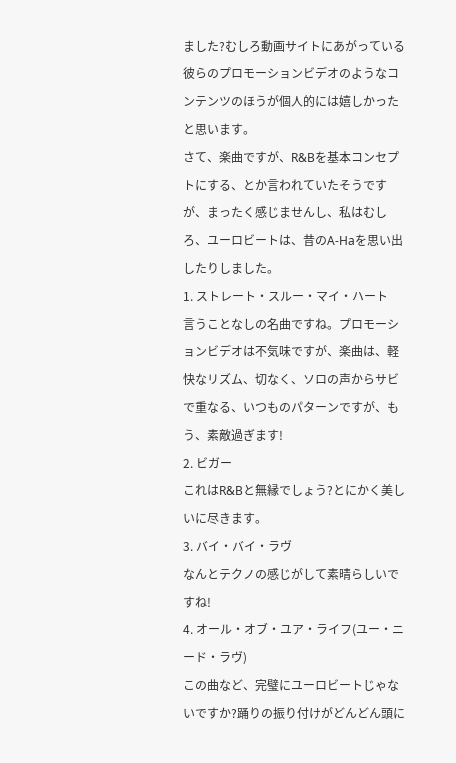ました?むしろ動画サイトにあがっている彼らのプロモーションビデオのようなコンテンツのほうが個人的には嬉しかったと思います。
さて、楽曲ですが、R&Bを基本コンセプトにする、とか言われていたそうですが、まったく感じませんし、私はむしろ、ユーロビートは、昔のA-Haを思い出したりしました。
1. ストレート・スルー・マイ・ハート
言うことなしの名曲ですね。プロモーションビデオは不気味ですが、楽曲は、軽快なリズム、切なく、ソロの声からサビで重なる、いつものパターンですが、もう、素敵過ぎます!
2. ビガー
これはR&Bと無縁でしょう?とにかく美しいに尽きます。
3. バイ・バイ・ラヴ
なんとテクノの感じがして素晴らしいですね!
4. オール・オブ・ユア・ライフ(ユー・ニード・ラヴ)
この曲など、完璧にユーロビートじゃないですか?踊りの振り付けがどんどん頭に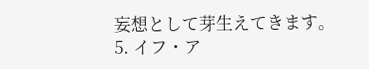妄想として芽生えてきます。
5. イフ・ア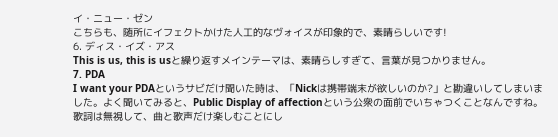イ・ニュー・ゼン
こちらも、随所にイフェクトかけた人工的なヴォイスが印象的で、素晴らしいです!
6. ディス・イズ・アス
This is us, this is usと繰り返すメインテーマは、素晴らしすぎて、言葉が見つかりません。
7. PDA
I want your PDAというサビだけ聞いた時は、「Nickは携帯端末が欲しいのか?」と勘違いしてしまいました。よく聞いてみると、Public Display of affectionという公衆の面前でいちゃつくことなんですね。歌詞は無視して、曲と歌声だけ楽しむことにし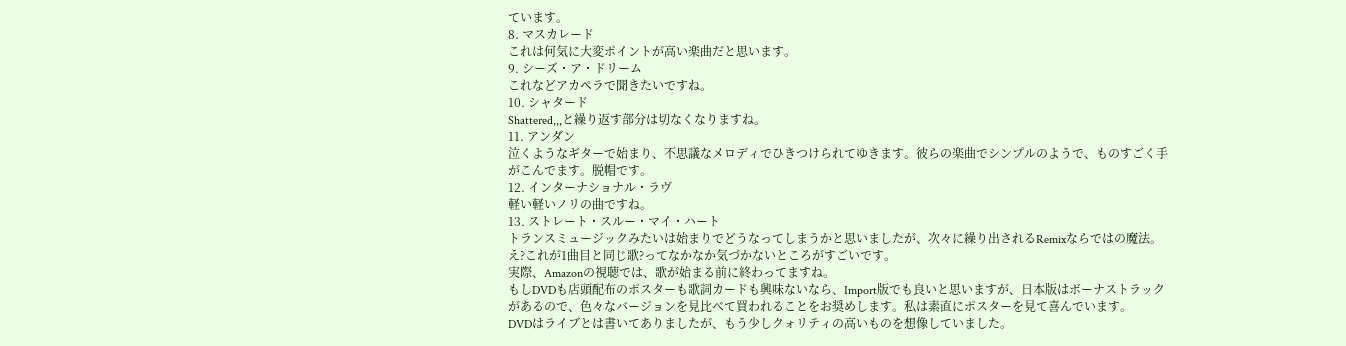ています。
8. マスカレード
これは何気に大変ポイントが高い楽曲だと思います。
9. シーズ・ア・ドリーム
これなどアカペラで聞きたいですね。
10. シャタード
Shattered,,,と繰り返す部分は切なくなりますね。
11. アンダン
泣くようなギターで始まり、不思議なメロディでひきつけられてゆきます。彼らの楽曲でシンプルのようで、ものすごく手がこんでます。脱帽です。
12. インターナショナル・ラヴ
軽い軽いノリの曲ですね。
13. ストレート・スルー・マイ・ハート
トランスミュージックみたいは始まりでどうなってしまうかと思いましたが、次々に繰り出されるRemixならではの魔法。え?これが1曲目と同じ歌?ってなかなか気づかないところがすごいです。
実際、Amazonの視聴では、歌が始まる前に終わってますね。
もしDVDも店頭配布のポスターも歌詞カードも興味ないなら、Import版でも良いと思いますが、日本版はボーナストラックがあるので、色々なバージョンを見比べて買われることをお奨めします。私は素直にポスターを見て喜んでいます。
DVDはライブとは書いてありましたが、もう少しクォリティの高いものを想像していました。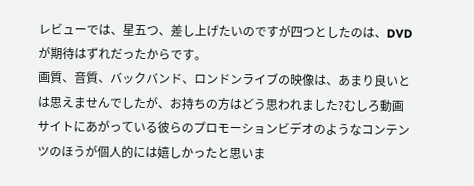レビューでは、星五つ、差し上げたいのですが四つとしたのは、DVDが期待はずれだったからです。
画質、音質、バックバンド、ロンドンライブの映像は、あまり良いとは思えませんでしたが、お持ちの方はどう思われました?むしろ動画サイトにあがっている彼らのプロモーションビデオのようなコンテンツのほうが個人的には嬉しかったと思いま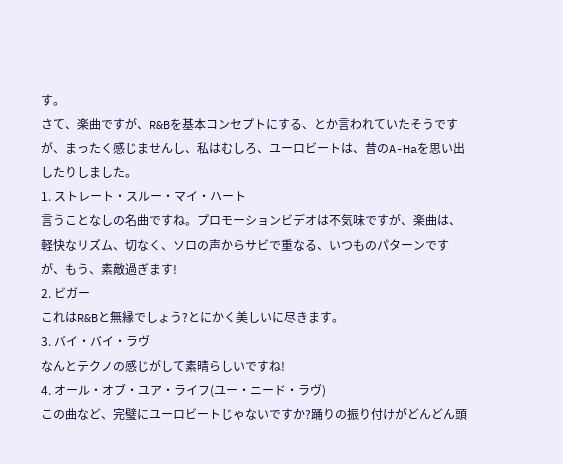す。
さて、楽曲ですが、R&Bを基本コンセプトにする、とか言われていたそうですが、まったく感じませんし、私はむしろ、ユーロビートは、昔のA-Haを思い出したりしました。
1. ストレート・スルー・マイ・ハート
言うことなしの名曲ですね。プロモーションビデオは不気味ですが、楽曲は、軽快なリズム、切なく、ソロの声からサビで重なる、いつものパターンですが、もう、素敵過ぎます!
2. ビガー
これはR&Bと無縁でしょう?とにかく美しいに尽きます。
3. バイ・バイ・ラヴ
なんとテクノの感じがして素晴らしいですね!
4. オール・オブ・ユア・ライフ(ユー・ニード・ラヴ)
この曲など、完璧にユーロビートじゃないですか?踊りの振り付けがどんどん頭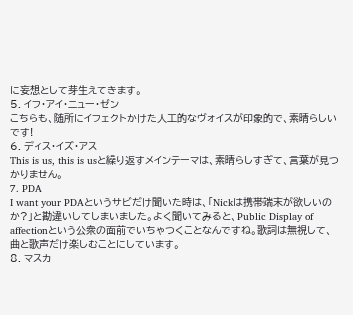に妄想として芽生えてきます。
5. イフ・アイ・ニュー・ゼン
こちらも、随所にイフェクトかけた人工的なヴォイスが印象的で、素晴らしいです!
6. ディス・イズ・アス
This is us, this is usと繰り返すメインテーマは、素晴らしすぎて、言葉が見つかりません。
7. PDA
I want your PDAというサビだけ聞いた時は、「Nickは携帯端末が欲しいのか?」と勘違いしてしまいました。よく聞いてみると、Public Display of affectionという公衆の面前でいちゃつくことなんですね。歌詞は無視して、曲と歌声だけ楽しむことにしています。
8. マスカ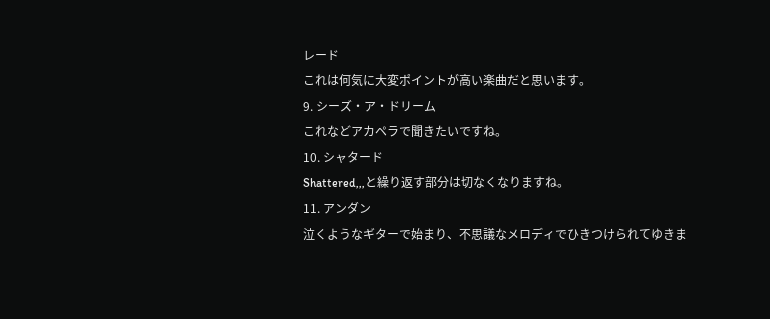レード
これは何気に大変ポイントが高い楽曲だと思います。
9. シーズ・ア・ドリーム
これなどアカペラで聞きたいですね。
10. シャタード
Shattered,,,と繰り返す部分は切なくなりますね。
11. アンダン
泣くようなギターで始まり、不思議なメロディでひきつけられてゆきま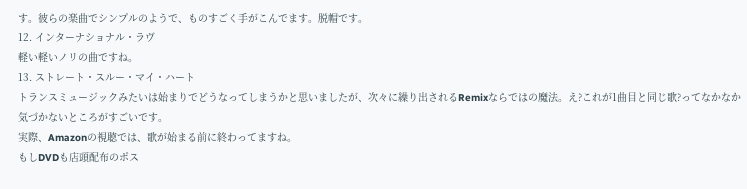す。彼らの楽曲でシンプルのようで、ものすごく手がこんでます。脱帽です。
12. インターナショナル・ラヴ
軽い軽いノリの曲ですね。
13. ストレート・スルー・マイ・ハート
トランスミュージックみたいは始まりでどうなってしまうかと思いましたが、次々に繰り出されるRemixならではの魔法。え?これが1曲目と同じ歌?ってなかなか気づかないところがすごいです。
実際、Amazonの視聴では、歌が始まる前に終わってますね。
もしDVDも店頭配布のポス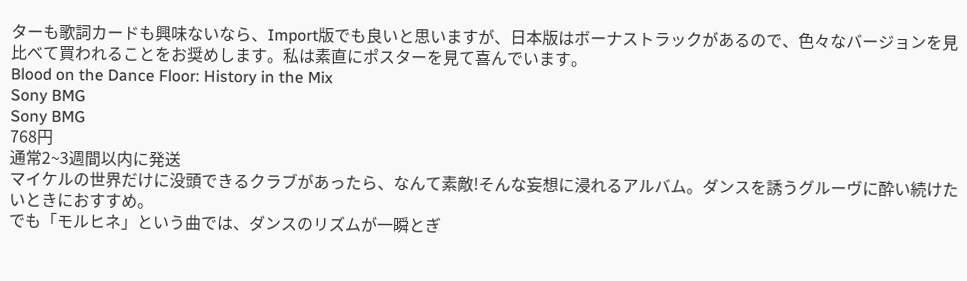ターも歌詞カードも興味ないなら、Import版でも良いと思いますが、日本版はボーナストラックがあるので、色々なバージョンを見比べて買われることをお奨めします。私は素直にポスターを見て喜んでいます。
Blood on the Dance Floor: History in the Mix
Sony BMG
Sony BMG
768円
通常2~3週間以内に発送
マイケルの世界だけに没頭できるクラブがあったら、なんて素敵!そんな妄想に浸れるアルバム。ダンスを誘うグルーヴに酔い続けたいときにおすすめ。
でも「モルヒネ」という曲では、ダンスのリズムが一瞬とぎ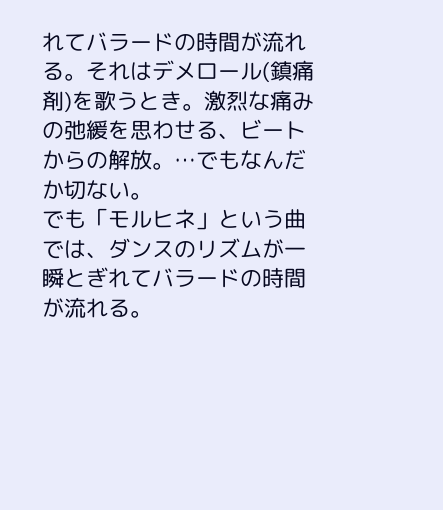れてバラードの時間が流れる。それはデメロール(鎮痛剤)を歌うとき。激烈な痛みの弛緩を思わせる、ビートからの解放。…でもなんだか切ない。
でも「モルヒネ」という曲では、ダンスのリズムが一瞬とぎれてバラードの時間が流れる。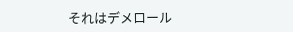それはデメロール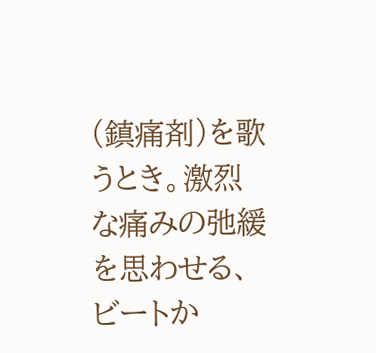(鎮痛剤)を歌うとき。激烈な痛みの弛緩を思わせる、ビートか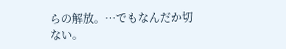らの解放。…でもなんだか切ない。